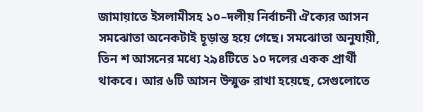জামায়াতে ইসলামীসহ ১০–দলীয় নির্বাচনী ঐক্যের আসন সমঝোতা অনেকটাই চূড়ান্ত হয়ে গেছে। সমঝোতা অনুযায়ী, তিন শ আসনের মধ্যে ২৯৪টিতে ১০ দলের একক প্রার্থী থাকবে। আর ৬টি আসন উন্মুক্ত রাখা হয়েছে, সেগুলোতে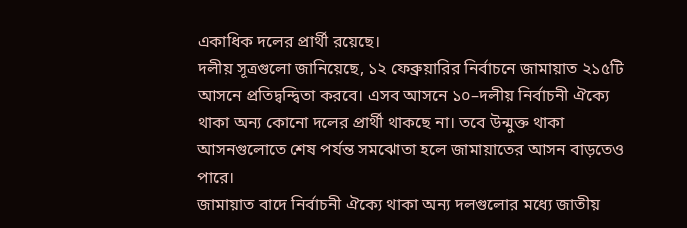একাধিক দলের প্রার্থী রয়েছে।
দলীয় সূত্রগুলো জানিয়েছে, ১২ ফেব্রুয়ারির নির্বাচনে জামায়াত ২১৫টি আসনে প্রতিদ্বন্দ্বিতা করবে। এসব আসনে ১০–দলীয় নির্বাচনী ঐক্যে থাকা অন্য কোনো দলের প্রার্থী থাকছে না। তবে উন্মুক্ত থাকা আসনগুলোতে শেষ পর্যন্ত সমঝোতা হলে জামায়াতের আসন বাড়তেও পারে।
জামায়াত বাদে নির্বাচনী ঐক্যে থাকা অন্য দলগুলোর মধ্যে জাতীয়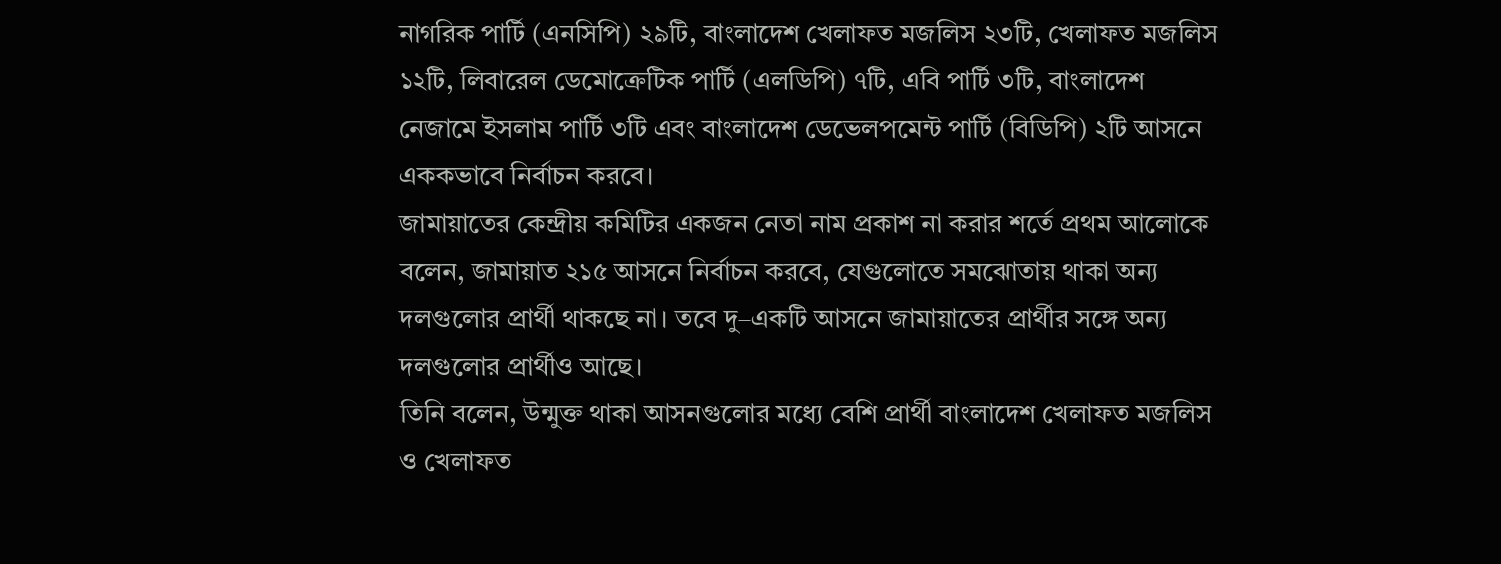নাগরিক পার্টি (এনসিপি) ২৯টি, বাংলাদেশ খেলাফত মজলিস ২৩টি, খেলাফত মজলিস ১২টি, লিবারেল ডেমোক্রেটিক পার্টি (এলডিপি) ৭টি, এবি পার্টি ৩টি, বাংলাদেশ নেজামে ইসলাম পার্টি ৩টি এবং বাংলাদেশ ডেভেলপমেন্ট পার্টি (বিডিপি) ২টি আসনে এককভাবে নির্বাচন করবে।
জামায়াতের কেন্দ্রীয় কমিটির একজন নেতা নাম প্রকাশ না করার শর্তে প্রথম আলোকে বলেন, জামায়াত ২১৫ আসনে নির্বাচন করবে, যেগুলোতে সমঝোতায় থাকা অন্য দলগুলোর প্রার্থী থাকছে না। তবে দু–একটি আসনে জামায়াতের প্রার্থীর সঙ্গে অন্য দলগুলোর প্রার্থীও আছে।
তিনি বলেন, উন্মুক্ত থাকা আসনগুলোর মধ্যে বেশি প্রার্থী বাংলাদেশ খেলাফত মজলিস ও খেলাফত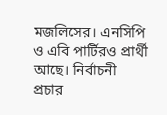মজলিসের। এনসিপি ও এবি পার্টিরও প্রার্থী আছে। নির্বাচনী প্রচার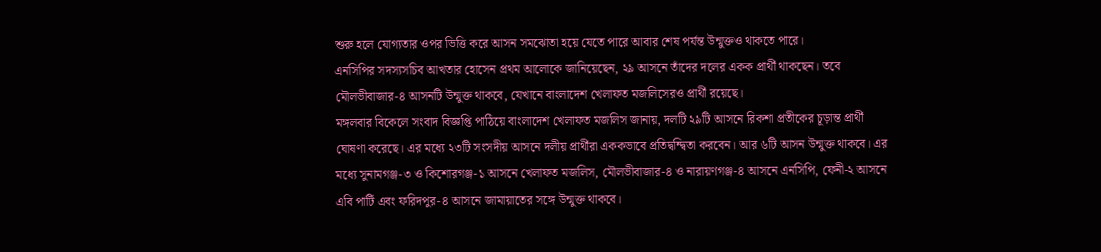শুরু হলে যোগ্যতার ওপর ভিত্তি করে আসন সমঝোতা হয়ে যেতে পারে আবার শেষ পর্যন্ত উন্মুক্তও থাকতে পারে।
এনসিপির সদস্যসচিব আখতার হোসেন প্রথম আলোকে জানিয়েছেন, ২৯ আসনে তাঁদের দলের একক প্রার্থী থাকছেন। তবে মৌলভীবাজার-৪ আসনটি উন্মুক্ত থাকবে, যেখানে বাংলাদেশ খেলাফত মজলিসেরও প্রার্থী রয়েছে।
মঙ্গলবার বিকেলে সংবাদ বিজ্ঞপ্তি পাঠিয়ে বাংলাদেশ খেলাফত মজলিস জানায়, দলটি ২৯টি আসনে রিকশা প্রতীকের চূড়ান্ত প্রার্থী ঘোষণা করেছে। এর মধ্যে ২৩টি সংসদীয় আসনে দলীয় প্রার্থীরা এককভাবে প্রতিদ্বন্দ্বিতা করবেন। আর ৬টি আসন উন্মুক্ত থাকবে। এর মধ্যে সুনামগঞ্জ-৩ ও কিশোরগঞ্জ-১ আসনে খেলাফত মজলিস, মৌলভীবাজার-৪ ও নারায়ণগঞ্জ-৪ আসনে এনসিপি, ফেনী-২ আসনে এবি পার্টি এবং ফরিদপুর-৪ আসনে জামায়াতের সঙ্গে উন্মুক্ত থাকবে।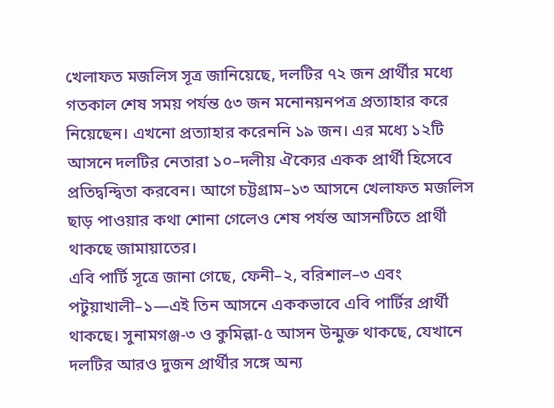খেলাফত মজলিস সূত্র জানিয়েছে, দলটির ৭২ জন প্রার্থীর মধ্যে গতকাল শেষ সময় পর্যন্ত ৫৩ জন মনোনয়নপত্র প্রত্যাহার করে নিয়েছেন। এখনো প্রত্যাহার করেননি ১৯ জন। এর মধ্যে ১২টি আসনে দলটির নেতারা ১০–দলীয় ঐক্যের একক প্রার্থী হিসেবে প্রতিদ্বন্দ্বিতা করবেন। আগে চট্টগ্রাম–১৩ আসনে খেলাফত মজলিস ছাড় পাওয়ার কথা শোনা গেলেও শেষ পর্যন্ত আসনটিতে প্রার্থী থাকছে জামায়াতের।
এবি পার্টি সূত্রে জানা গেছে, ফেনী–২, বরিশাল–৩ এবং পটুয়াখালী–১—এই তিন আসনে এককভাবে এবি পার্টির প্রার্থী থাকছে। সুনামগঞ্জ-৩ ও কুমিল্লা-৫ আসন উন্মুক্ত থাকছে, যেখানে দলটির আরও দুজন প্রার্থীর সঙ্গে অন্য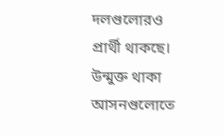দলগুলোরও প্রার্থী থাকছে।
উন্মুক্ত থাকা আসনগুলোতে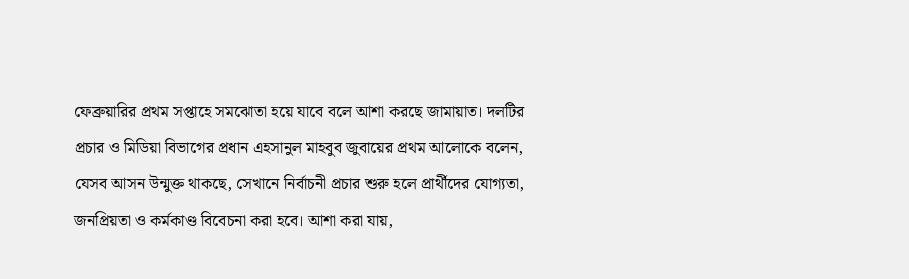ফেব্রুয়ারির প্রথম সপ্তাহে সমঝোতা হয়ে যাবে বলে আশা করছে জামায়াত। দলটির প্রচার ও মিডিয়া বিভাগের প্রধান এহসানুল মাহবুব জুবায়ের প্রথম আলোকে বলেন, যেসব আসন উন্মুক্ত থাকছে, সেখানে নির্বাচনী প্রচার শুরু হলে প্রার্থীদের যোগ্যতা, জনপ্রিয়তা ও কর্মকাণ্ড বিবেচনা করা হবে। আশা করা যায়,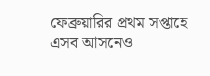ফেব্রুয়ারির প্রথম সপ্তাহে এসব আসনেও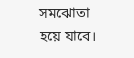সমঝোতা হয়ে যাবে।